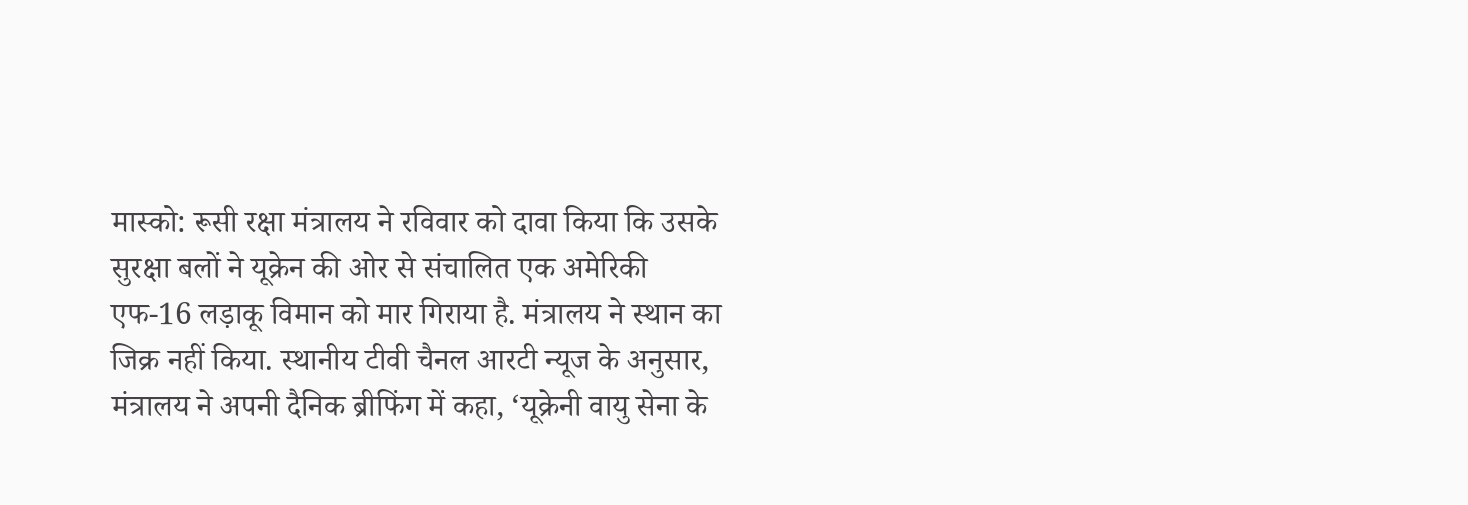मास्को: रूसी रक्षा मंत्रालय ने रविवार को दावा किया कि उसके सुरक्षा बलों ने यूक्रेन की ओर से संचालित एक अमेरिकी एफ-16 लड़ाकू विमान को मार गिराया है. मंत्रालय ने स्थान का जिक्र नहीं किया. स्थानीय टीवी चैनल आरटी न्यूज के अनुसार, मंत्रालय ने अपनी दैनिक ब्रीफिंग में कहा, ‘यूक्रेनी वायु सेना के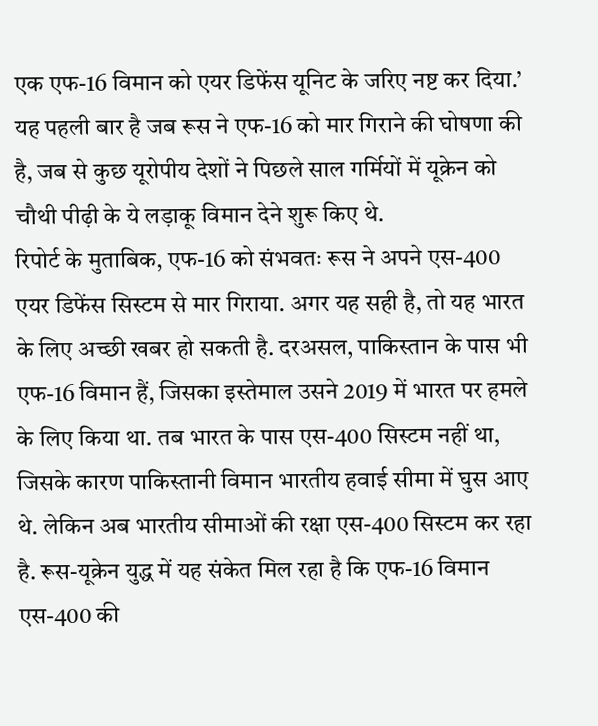एक एफ-16 विमान को एयर डिफेंस यूनिट के जरिए नष्ट कर दिया.’ यह पहली बार है जब रूस ने एफ-16 को मार गिराने की घोषणा की है, जब से कुछ यूरोपीय देशों ने पिछले साल गर्मियों में यूक्रेन को चौथी पीढ़ी के ये लड़ाकू विमान देने शुरू किए थे.
रिपोर्ट के मुताबिक, एफ-16 को संभवतः रूस ने अपने एस-400 एयर डिफेंस सिस्टम से मार गिराया. अगर यह सही है, तो यह भारत के लिए अच्छी खबर हो सकती है. दरअसल, पाकिस्तान के पास भी एफ-16 विमान हैं, जिसका इस्तेमाल उसने 2019 में भारत पर हमले के लिए किया था. तब भारत के पास एस-400 सिस्टम नहीं था, जिसके कारण पाकिस्तानी विमान भारतीय हवाई सीमा में घुस आए थे. लेकिन अब भारतीय सीमाओं की रक्षा एस-400 सिस्टम कर रहा है. रूस-यूक्रेन युद्ध में यह संकेत मिल रहा है कि एफ-16 विमान एस-400 की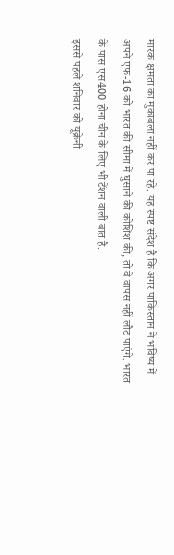मारक क्षमता का मुकाबला नहीं कर पा रहे. यह स्पष्ट संदेश है कि अगर पाकिस्तान ने भविष्य में अपने एफ-16 को भारत की सीमा में घुसाने की कोशिश की, तो वे वापस नहीं लौट पाएंगे. भारत के पास एस400 होना चीन के लिए भी टेंशन वाली बात है.
इससे पहले शनिवार को यूक्रेनी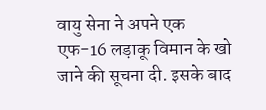वायु सेना ने अपने एक एफ-16 लड़ाकू विमान के खो जाने की सूचना दी. इसके बाद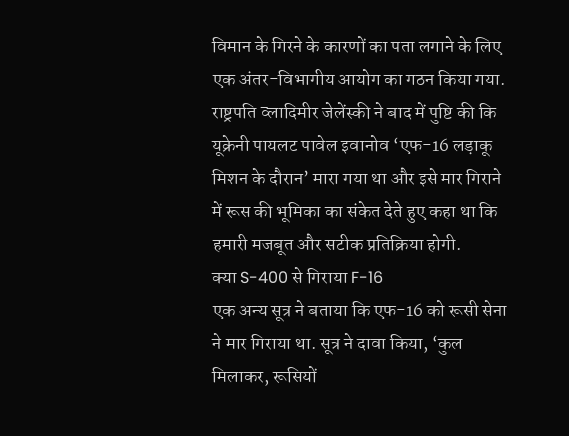विमान के गिरने के कारणों का पता लगाने के लिए एक अंतर-विभागीय आयोग का गठन किया गया. राष्ट्रपति व्लादिमीर जेलेंस्की ने बाद में पुष्टि की कि यूक्रेनी पायलट पावेल इवानोव ‘एफ-16 लड़ाकू मिशन के दौरान’ मारा गया था और इसे मार गिराने में रूस की भूमिका का संकेत देते हुए कहा था कि हमारी मजबूत और सटीक प्रतिक्रिया होगी.
क्या S-400 से गिराया F-16
एक अन्य सूत्र ने बताया कि एफ-16 को रूसी सेना ने मार गिराया था. सूत्र ने दावा किया, ‘कुल मिलाकर, रूसियों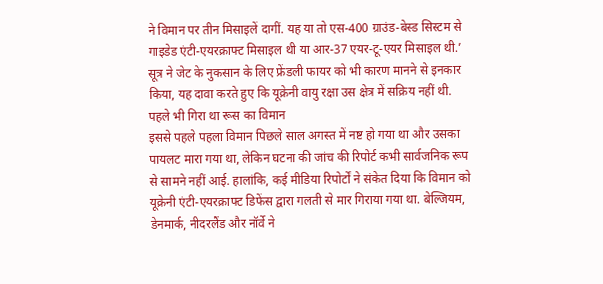ने विमान पर तीन मिसाइलें दागीं. यह या तो एस-400 ग्राउंड-बेस्ड सिस्टम से गाइडेड एंटी-एयरक्राफ्ट मिसाइल थी या आर-37 एयर-टू-एयर मिसाइल थी.’ सूत्र ने जेट के नुकसान के लिए फ्रेंडली फायर को भी कारण मानने से इनकार किया, यह दावा करते हुए कि यूक्रेनी वायु रक्षा उस क्षेत्र में सक्रिय नहीं थी.
पहले भी गिरा था रूस का विमान
इससे पहले पहला विमान पिछले साल अगस्त में नष्ट हो गया था और उसका पायलट मारा गया था, लेकिन घटना की जांच की रिपोर्ट कभी सार्वजनिक रूप से सामने नहीं आई. हालांकि, कई मीडिया रिपोर्टों ने संकेत दिया कि विमान को यूक्रेनी एंटी-एयरक्राफ्ट डिफेंस द्वारा गलती से मार गिराया गया था. बेल्जियम, डेनमार्क, नीदरलैंड और नॉर्वे ने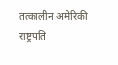तत्कालीन अमेरिकी राष्ट्रपति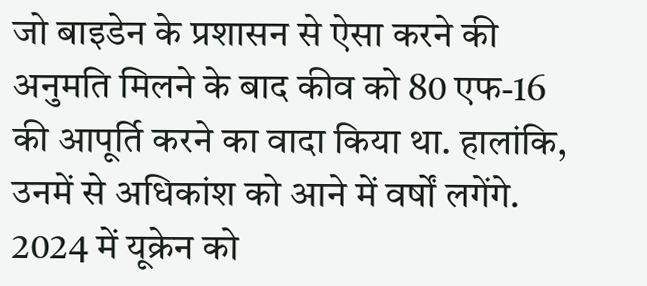जो बाइडेन के प्रशासन से ऐसा करने की अनुमति मिलने के बाद कीव को 80 एफ-16 की आपूर्ति करने का वादा किया था. हालांकि, उनमें से अधिकांश को आने में वर्षों लगेंगे. 2024 में यूक्रेन को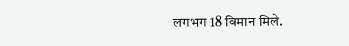लगभग 18 विमान मिले.